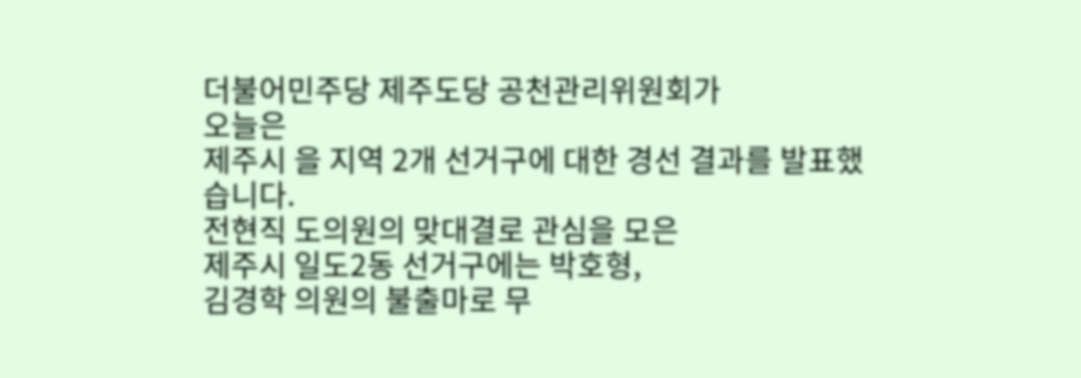더불어민주당 제주도당 공천관리위원회가
오늘은
제주시 을 지역 2개 선거구에 대한 경선 결과를 발표했습니다.
전현직 도의원의 맞대결로 관심을 모은
제주시 일도2동 선거구에는 박호형,
김경학 의원의 불출마로 무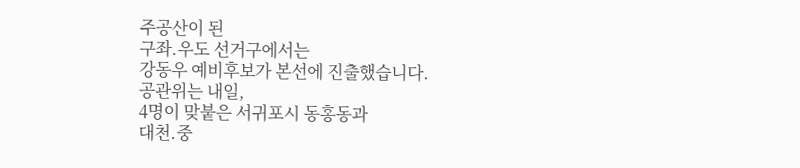주공산이 된
구좌.우도 선거구에서는
강동우 예비후보가 본선에 진출했습니다.
공관위는 내일,
4명이 맞붙은 서귀포시 동홍동과
대천.중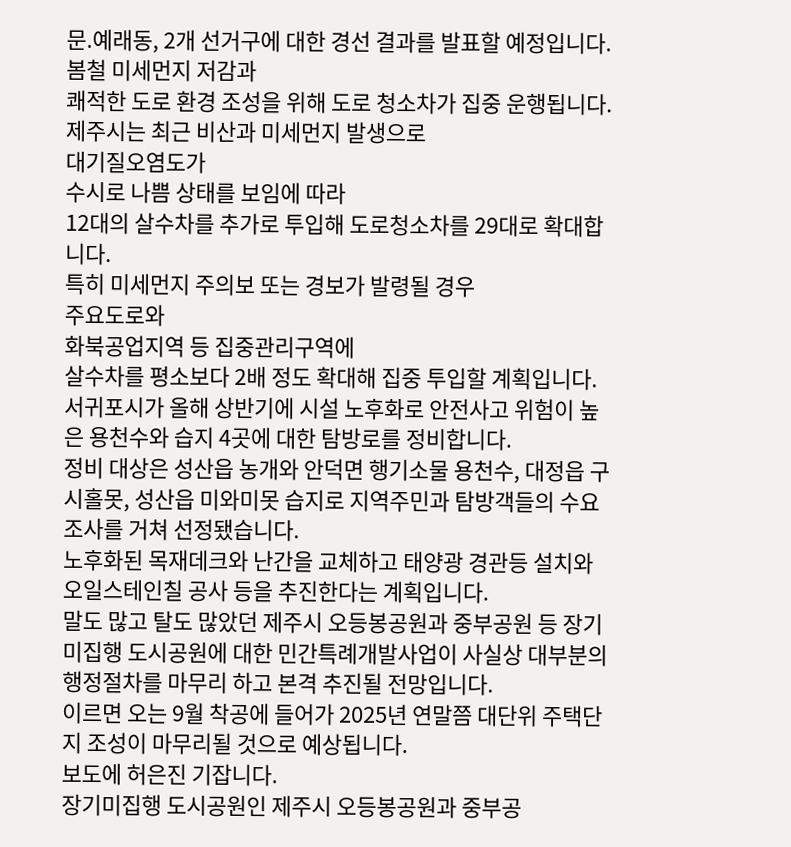문.예래동, 2개 선거구에 대한 경선 결과를 발표할 예정입니다.
봄철 미세먼지 저감과
쾌적한 도로 환경 조성을 위해 도로 청소차가 집중 운행됩니다.
제주시는 최근 비산과 미세먼지 발생으로
대기질오염도가
수시로 나쁨 상태를 보임에 따라
12대의 살수차를 추가로 투입해 도로청소차를 29대로 확대합니다.
특히 미세먼지 주의보 또는 경보가 발령될 경우
주요도로와
화북공업지역 등 집중관리구역에
살수차를 평소보다 2배 정도 확대해 집중 투입할 계획입니다.
서귀포시가 올해 상반기에 시설 노후화로 안전사고 위험이 높은 용천수와 습지 4곳에 대한 탐방로를 정비합니다.
정비 대상은 성산읍 농개와 안덕면 행기소물 용천수, 대정읍 구시홀못, 성산읍 미와미못 습지로 지역주민과 탐방객들의 수요조사를 거쳐 선정됐습니다.
노후화된 목재데크와 난간을 교체하고 태양광 경관등 설치와 오일스테인칠 공사 등을 추진한다는 계획입니다.
말도 많고 탈도 많았던 제주시 오등봉공원과 중부공원 등 장기미집행 도시공원에 대한 민간특례개발사업이 사실상 대부분의 행정절차를 마무리 하고 본격 추진될 전망입니다.
이르면 오는 9월 착공에 들어가 2025년 연말쯤 대단위 주택단지 조성이 마무리될 것으로 예상됩니다.
보도에 허은진 기잡니다.
장기미집행 도시공원인 제주시 오등봉공원과 중부공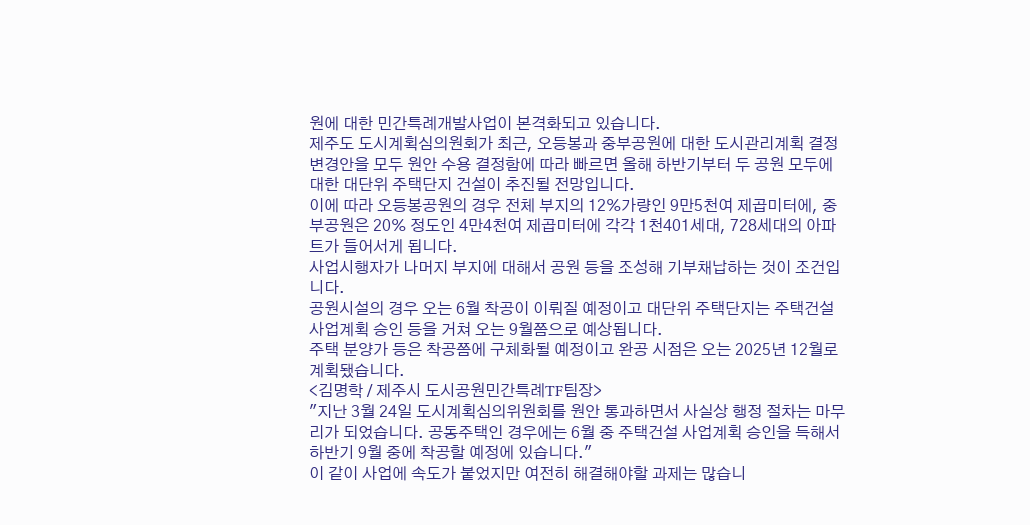원에 대한 민간특례개발사업이 본격화되고 있습니다.
제주도 도시계획심의원회가 최근, 오등봉과 중부공원에 대한 도시관리계획 결정 변경안을 모두 원안 수용 결정함에 따라 빠르면 올해 하반기부터 두 공원 모두에 대한 대단위 주택단지 건설이 추진될 전망입니다.
이에 따라 오등봉공원의 경우 전체 부지의 12%가량인 9만5천여 제곱미터에, 중부공원은 20% 정도인 4만4천여 제곱미터에 각각 1천401세대, 728세대의 아파트가 들어서게 됩니다.
사업시행자가 나머지 부지에 대해서 공원 등을 조성해 기부채납하는 것이 조건입니다.
공원시설의 경우 오는 6월 착공이 이뤄질 예정이고 대단위 주택단지는 주택건설사업계획 승인 등을 거쳐 오는 9월쯤으로 예상됩니다.
주택 분양가 등은 착공쯤에 구체화될 예정이고 완공 시점은 오는 2025년 12월로 계획됐습니다.
<김명학 / 제주시 도시공원민간특례TF팀장>
"지난 3월 24일 도시계획심의위원회를 원안 통과하면서 사실상 행정 절차는 마무리가 되었습니다. 공동주택인 경우에는 6월 중 주택건설 사업계획 승인을 득해서 하반기 9월 중에 착공할 예정에 있습니다."
이 같이 사업에 속도가 붙었지만 여전히 해결해야할 과제는 많습니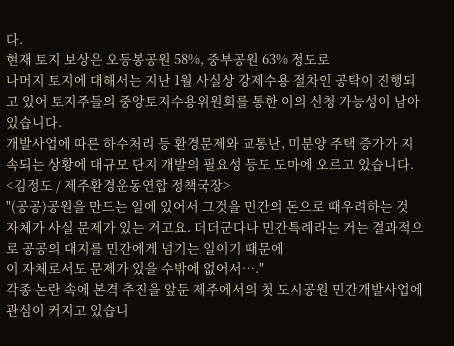다.
현재 토지 보상은 오등봉공원 58%, 중부공원 63% 정도로
나머지 토지에 대해서는 지난 1월 사실상 강제수용 절차인 공탁이 진행되고 있어 토지주들의 중앙토지수용위원회를 통한 이의 신청 가능성이 남아 있습니다.
개발사업에 따른 하수처리 등 환경문제와 교통난, 미분양 주택 증가가 지속되는 상황에 대규모 단지 개발의 필요성 등도 도마에 오르고 있습니다.
<김정도 / 제주환경운동연합 정책국장>
"(공공)공원을 만드는 일에 있어서 그것을 민간의 돈으로 때우려하는 것 자체가 사실 문제가 있는 거고요. 더더군다나 민간특례라는 거는 결과적으로 공공의 대지를 민간에게 넘기는 일이기 때문에
이 자체로서도 문제가 있을 수밖에 없어서…."
각종 논란 속에 본격 추진을 앞둔 제주에서의 첫 도시공원 민간개발사업에 관심이 커지고 있습니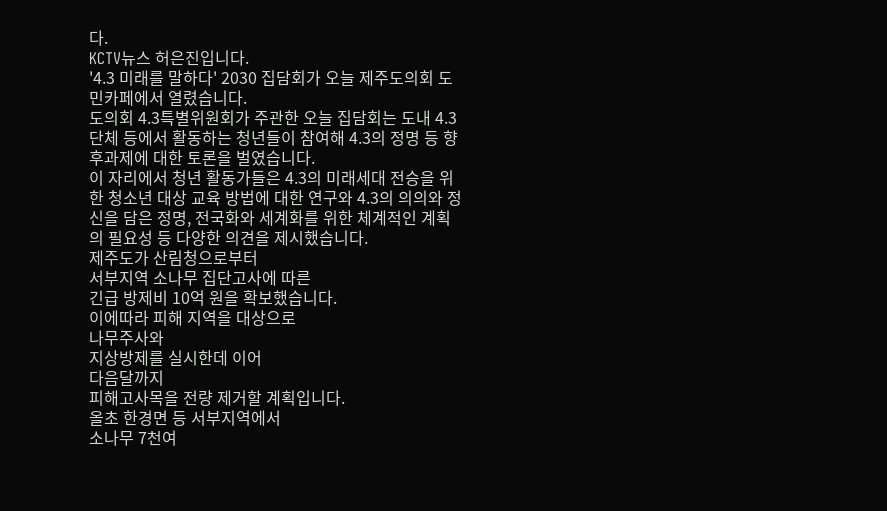다.
KCTV뉴스 허은진입니다.
'4.3 미래를 말하다' 2030 집담회가 오늘 제주도의회 도민카페에서 열렸습니다.
도의회 4.3특별위원회가 주관한 오늘 집담회는 도내 4.3 단체 등에서 활동하는 청년들이 참여해 4.3의 정명 등 향후과제에 대한 토론을 벌였습니다.
이 자리에서 청년 활동가들은 4.3의 미래세대 전승을 위한 청소년 대상 교육 방법에 대한 연구와 4.3의 의의와 정신을 담은 정명, 전국화와 세계화를 위한 체계적인 계획의 필요성 등 다양한 의견을 제시했습니다.
제주도가 산림청으로부터
서부지역 소나무 집단고사에 따른
긴급 방제비 10억 원을 확보했습니다.
이에따라 피해 지역을 대상으로
나무주사와
지상방제를 실시한데 이어
다음달까지
피해고사목을 전량 제거할 계획입니다.
올초 한경면 등 서부지역에서
소나무 7천여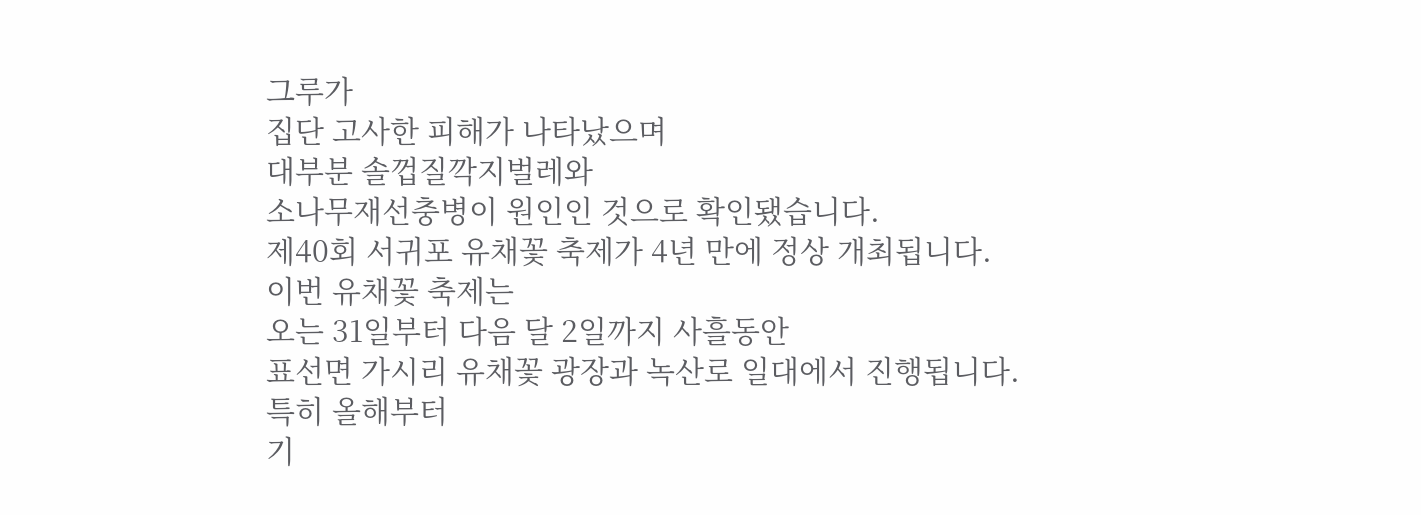그루가
집단 고사한 피해가 나타났으며
대부분 솔껍질깍지벌레와
소나무재선충병이 원인인 것으로 확인됐습니다.
제40회 서귀포 유채꽃 축제가 4년 만에 정상 개최됩니다.
이번 유채꽃 축제는
오는 31일부터 다음 달 2일까지 사흘동안
표선면 가시리 유채꽃 광장과 녹산로 일대에서 진행됩니다.
특히 올해부터
기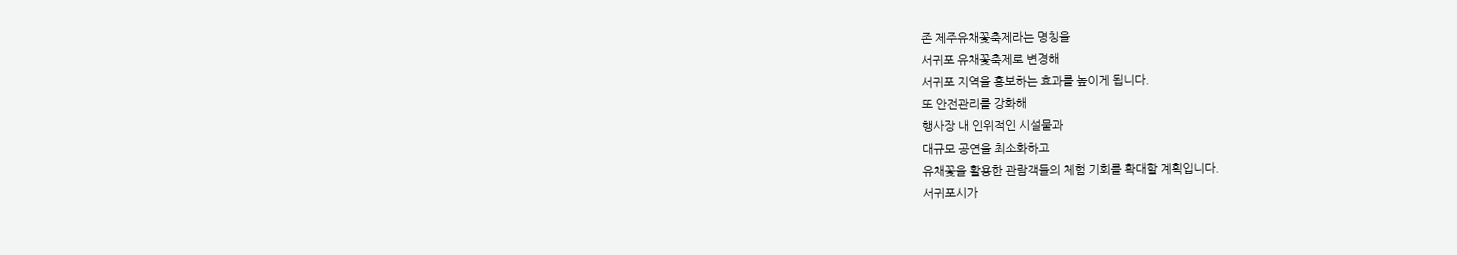존 제주유채꽃축제라는 명칭을
서귀포 유채꽃축제로 변경해
서귀포 지역을 홍보하는 효과를 높이게 됩니다.
또 안전관리를 강화해
행사장 내 인위적인 시설물과
대규모 공연을 최소화하고
유채꽃을 활용한 관람객들의 체험 기회를 확대할 계획입니다.
서귀포시가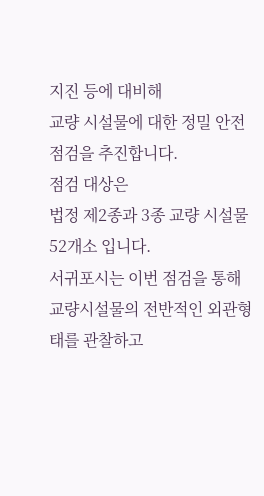지진 등에 대비해
교량 시설물에 대한 정밀 안전점검을 추진합니다.
점검 대상은
법정 제2종과 3종 교량 시설물 52개소 입니다.
서귀포시는 이번 점검을 통해
교량시설물의 전반적인 외관형태를 관찰하고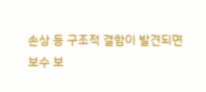손상 등 구조적 결함이 발견되면
보수 보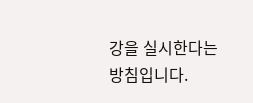강을 실시한다는 방침입니다.